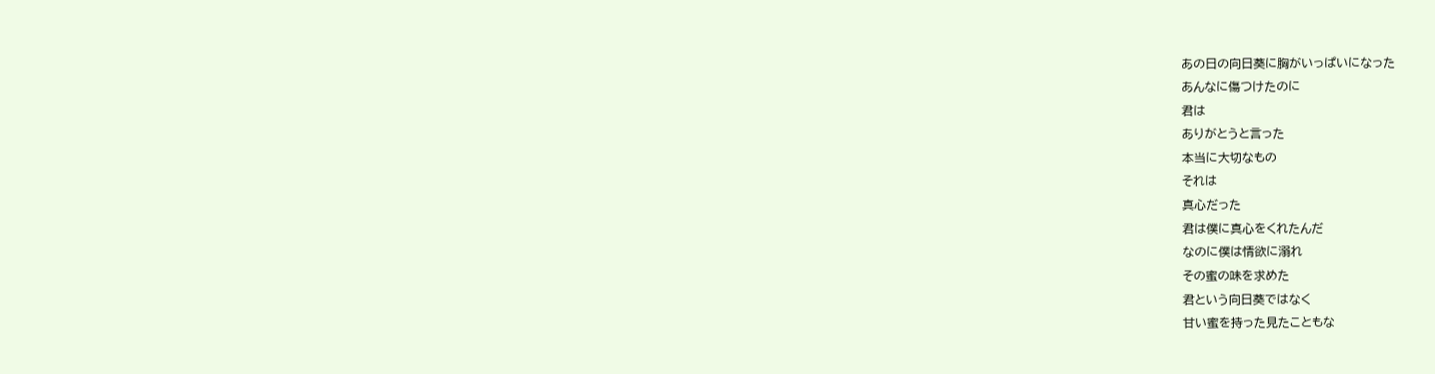あの日の向日葵に胸がいっぱいになった
あんなに傷つけたのに
君は
ありがとうと言った
本当に大切なもの
それは
真心だった
君は僕に真心をくれたんだ
なのに僕は情欲に溺れ
その蜜の味を求めた
君という向日葵ではなく
甘い蜜を持った見たこともな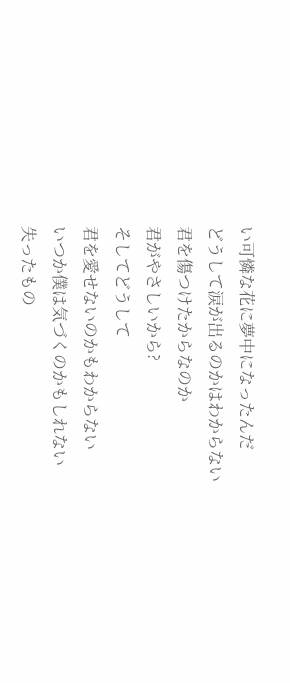い可憐な花に夢中になったんだ
どうして涙が出るのかはわからない
君を傷つけたからなのか
君がやさしいから?
そしてどうして
君を愛せないのかもわからない
いつか僕は気づくのかもしれない
失ったもの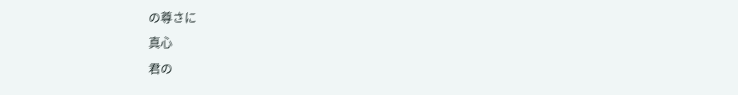の尊さに
真心
君の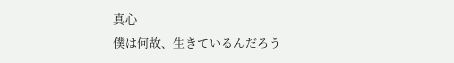真心
僕は何故、生きているんだろう